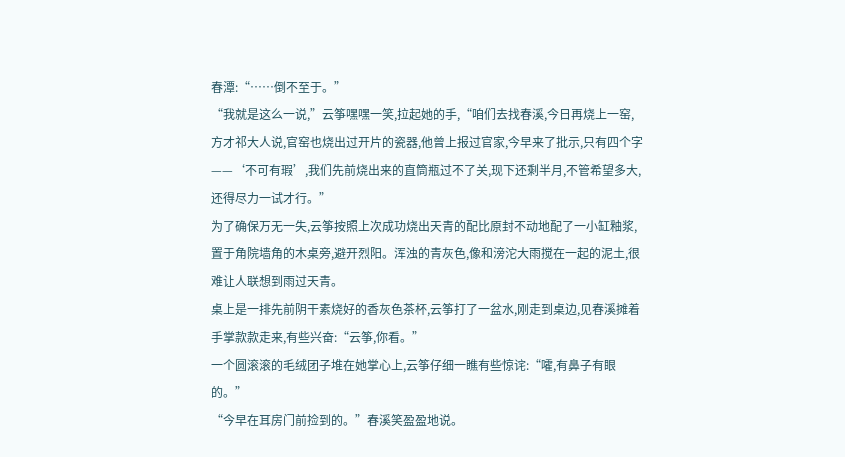春潭:“……倒不至于。”
“我就是这么一说,”云筝嘿嘿一笑,拉起她的手,“咱们去找春溪,今日再烧上一窑,方才祁大人说,官窑也烧出过开片的瓷器,他曾上报过官家,今早来了批示,只有四个字——‘不可有瑕’,我们先前烧出来的直筒瓶过不了关,现下还剩半月,不管希望多大,还得尽力一试才行。”
为了确保万无一失,云筝按照上次成功烧出天青的配比原封不动地配了一小缸釉浆,置于角院墙角的木桌旁,避开烈阳。浑浊的青灰色,像和滂沱大雨搅在一起的泥土,很难让人联想到雨过天青。
桌上是一排先前阴干素烧好的香灰色茶杯,云筝打了一盆水,刚走到桌边,见春溪摊着手掌款款走来,有些兴奋:“云筝,你看。”
一个圆滚滚的毛绒团子堆在她掌心上,云筝仔细一瞧有些惊诧:“嚯,有鼻子有眼的。”
“今早在耳房门前捡到的。”春溪笑盈盈地说。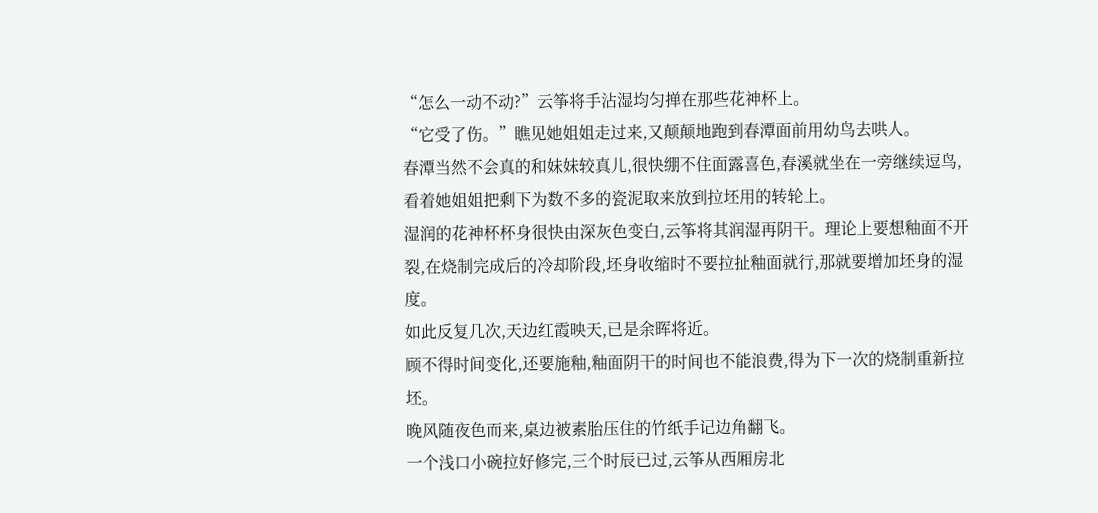“怎么一动不动?”云筝将手沾湿均匀掸在那些花神杯上。
“它受了伤。”瞧见她姐姐走过来,又颠颠地跑到春潭面前用幼鸟去哄人。
春潭当然不会真的和妹妹较真儿,很快绷不住面露喜色,春溪就坐在一旁继续逗鸟,看着她姐姐把剩下为数不多的瓷泥取来放到拉坯用的转轮上。
湿润的花神杯杯身很快由深灰色变白,云筝将其润湿再阴干。理论上要想釉面不开裂,在烧制完成后的冷却阶段,坯身收缩时不要拉扯釉面就行,那就要增加坯身的湿度。
如此反复几次,天边红霞映天,已是余晖将近。
顾不得时间变化,还要施釉,釉面阴干的时间也不能浪费,得为下一次的烧制重新拉坯。
晚风随夜色而来,桌边被素胎压住的竹纸手记边角翻飞。
一个浅口小碗拉好修完,三个时辰已过,云筝从西厢房北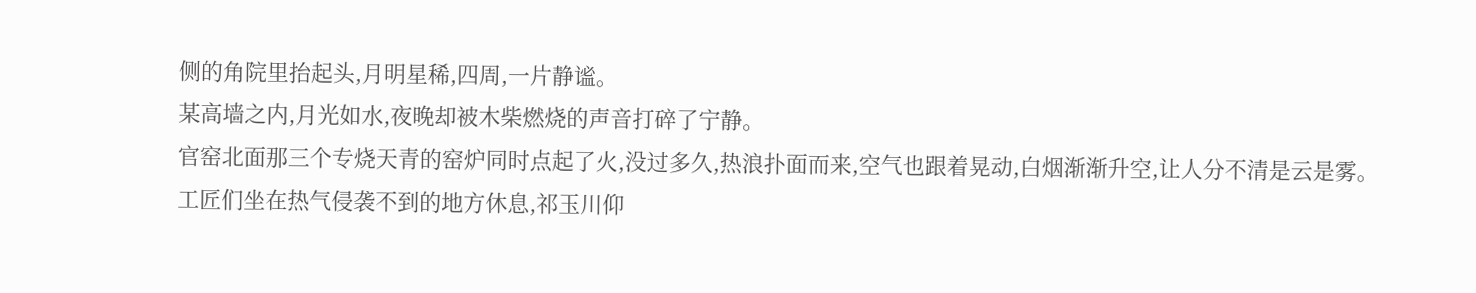侧的角院里抬起头,月明星稀,四周,一片静谧。
某高墙之内,月光如水,夜晚却被木柴燃烧的声音打碎了宁静。
官窑北面那三个专烧天青的窑炉同时点起了火,没过多久,热浪扑面而来,空气也跟着晃动,白烟渐渐升空,让人分不清是云是雾。
工匠们坐在热气侵袭不到的地方休息,祁玉川仰